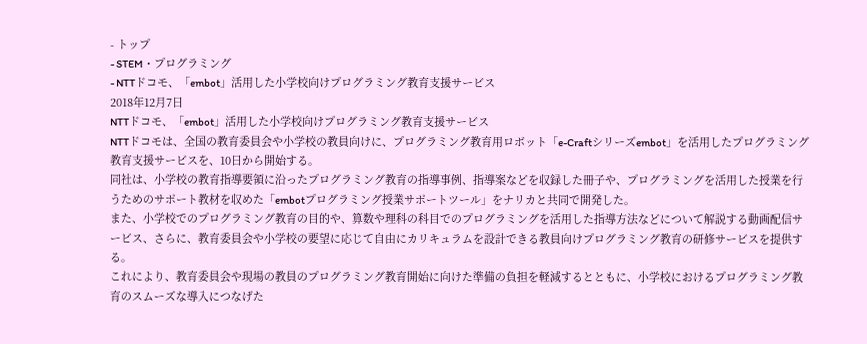- トップ
- STEM・プログラミング
- NTTドコモ、「embot」活用した小学校向けプログラミング教育支援サービス
2018年12月7日
NTTドコモ、「embot」活用した小学校向けプログラミング教育支援サービス
NTTドコモは、全国の教育委員会や小学校の教員向けに、プログラミング教育用ロボット「e-Craftシリーズembot」を活用したプログラミング教育支援サービスを、10日から開始する。
同社は、小学校の教育指導要領に沿ったプログラミング教育の指導事例、指導案などを収録した冊子や、プログラミングを活用した授業を行うためのサポート教材を収めた「embotプログラミング授業サポートツール」をナリカと共同で開発した。
また、小学校でのプログラミング教育の目的や、算数や理科の科目でのプログラミングを活用した指導方法などについて解説する動画配信サービス、さらに、教育委員会や小学校の要望に応じて自由にカリキュラムを設計できる教員向けプログラミング教育の研修サービスを提供する。
これにより、教育委員会や現場の教員のプログラミング教育開始に向けた準備の負担を軽減するとともに、小学校におけるプログラミング教育のスムーズな導入につなげた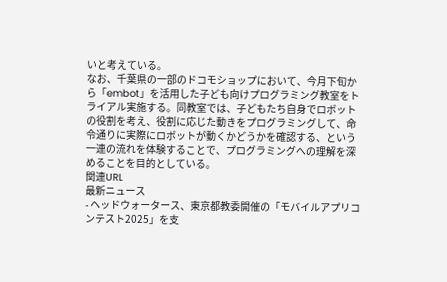いと考えている。
なお、千葉県の一部のドコモショップにおいて、今月下旬から「embot」を活用した子ども向けプログラミング教室をトライアル実施する。同教室では、子どもたち自身でロボットの役割を考え、役割に応じた動きをプログラミングして、命令通りに実際にロボットが動くかどうかを確認する、という一連の流れを体験することで、プログラミングへの理解を深めることを目的としている。
関連URL
最新ニュース
- ヘッドウォータース、東京都教委開催の「モバイルアプリコンテスト2025」を支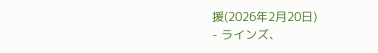援(2026年2月20日)
- ラインズ、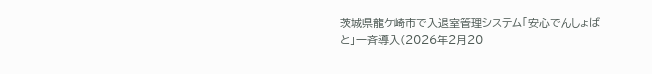茨城県龍ケ崎市で入退室管理システム「安心でんしょばと」一斉導入(2026年2月20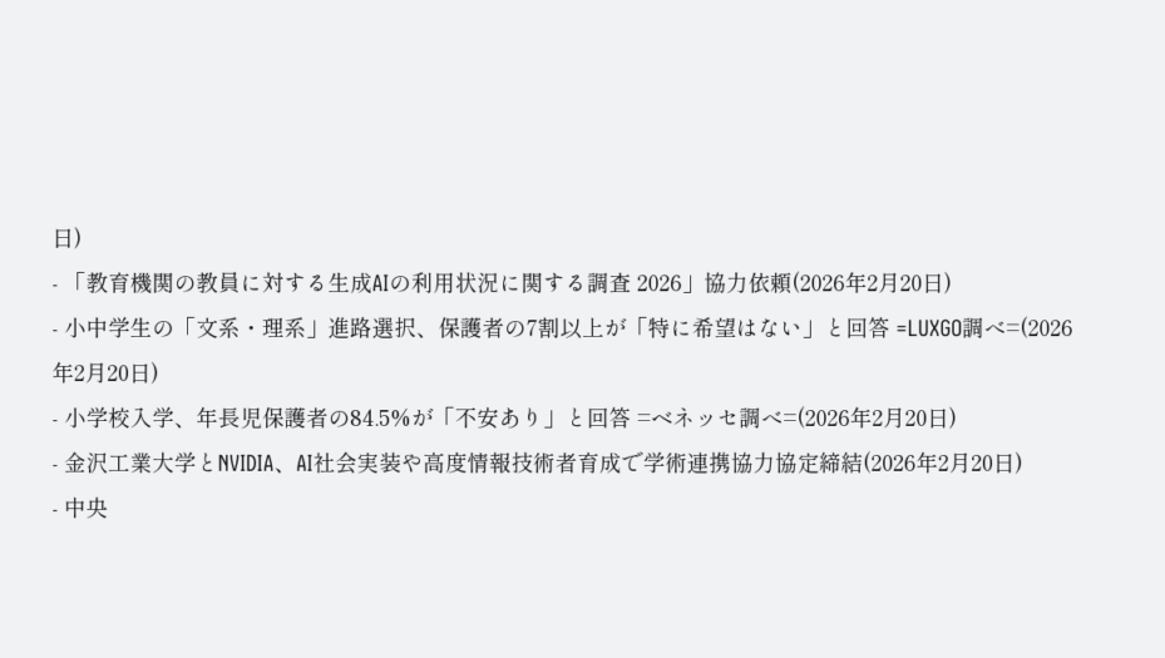日)
- 「教育機関の教員に対する生成AIの利用状況に関する調査 2026」協力依頼(2026年2月20日)
- 小中学生の「文系・理系」進路選択、保護者の7割以上が「特に希望はない」と回答 =LUXGO調べ=(2026年2月20日)
- 小学校入学、年長児保護者の84.5%が「不安あり」と回答 =ベネッセ調べ=(2026年2月20日)
- 金沢工業大学とNVIDIA、AI社会実装や高度情報技術者育成で学術連携協力協定締結(2026年2月20日)
- 中央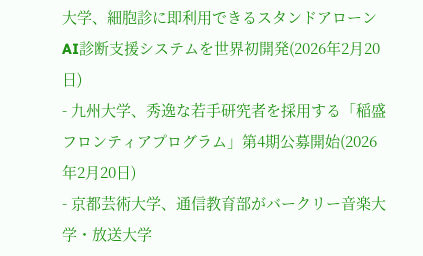大学、細胞診に即利用できるスタンドアローンAI診断支援システムを世界初開発(2026年2月20日)
- 九州大学、秀逸な若手研究者を採用する「稲盛フロンティアプログラム」第4期公募開始(2026年2月20日)
- 京都芸術大学、通信教育部がバークリー音楽大学・放送大学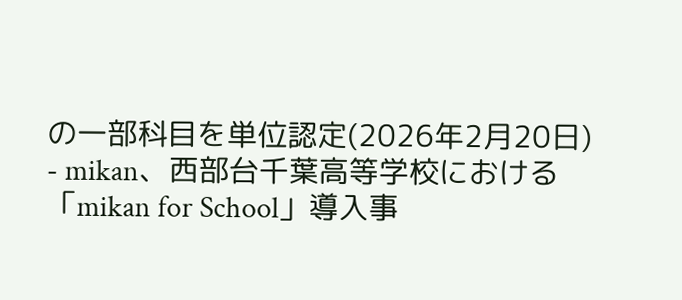の一部科目を単位認定(2026年2月20日)
- mikan、西部台千葉高等学校における「mikan for School」導入事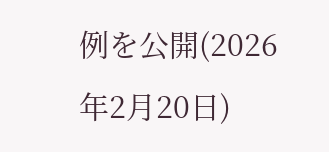例を公開(2026年2月20日)